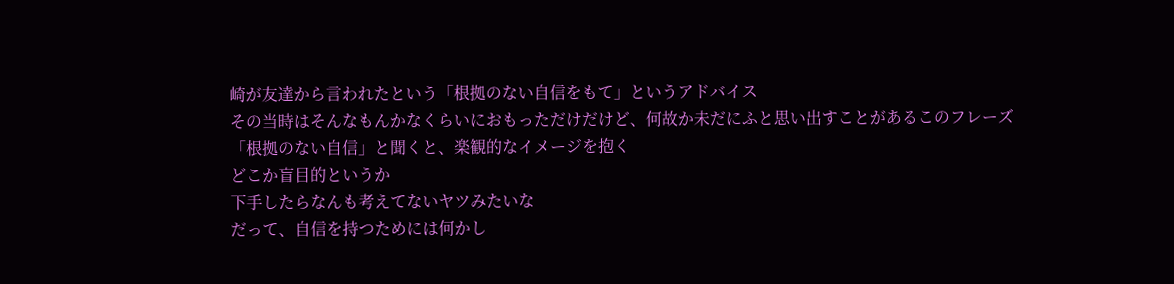崎が友達から言われたという「根拠のない自信をもて」というアドバイス
その当時はそんなもんかなくらいにおもっただけだけど、何故か未だにふと思い出すことがあるこのフレーズ
「根拠のない自信」と聞くと、楽観的なイメージを抱く
どこか盲目的というか
下手したらなんも考えてないヤツみたいな
だって、自信を持つためには何かし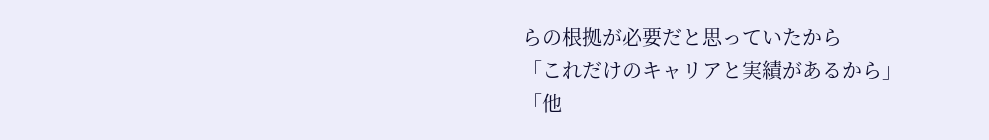らの根拠が必要だと思っていたから
「これだけのキャリアと実績があるから」
「他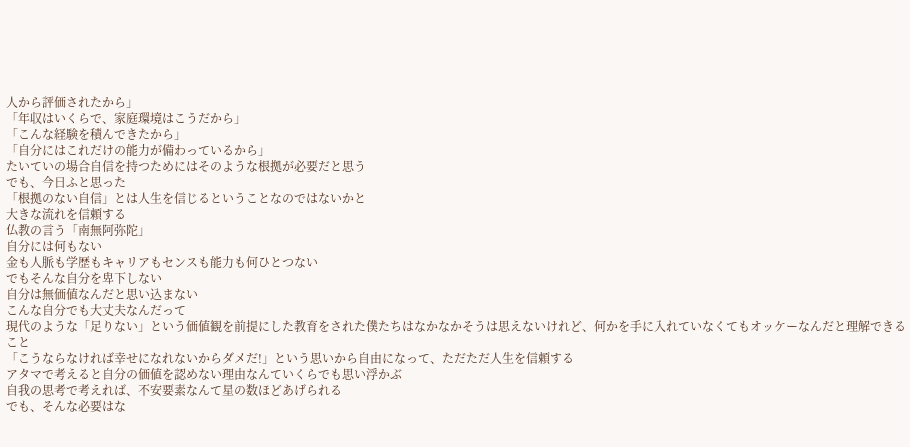人から評価されたから」
「年収はいくらで、家庭環境はこうだから」
「こんな経験を積んできたから」
「自分にはこれだけの能力が備わっているから」
たいていの場合自信を持つためにはそのような根拠が必要だと思う
でも、今日ふと思った
「根拠のない自信」とは人生を信じるということなのではないかと
大きな流れを信頼する
仏教の言う「南無阿弥陀」
自分には何もない
金も人脈も学歴もキャリアもセンスも能力も何ひとつない
でもそんな自分を卑下しない
自分は無価値なんだと思い込まない
こんな自分でも大丈夫なんだって
現代のような「足りない」という価値観を前提にした教育をされた僕たちはなかなかそうは思えないけれど、何かを手に入れていなくてもオッケーなんだと理解できること
「こうならなければ幸せになれないからダメだ!」という思いから自由になって、ただただ人生を信頼する
アタマで考えると自分の価値を認めない理由なんていくらでも思い浮かぶ
自我の思考で考えれば、不安要素なんて星の数ほどあげられる
でも、そんな必要はな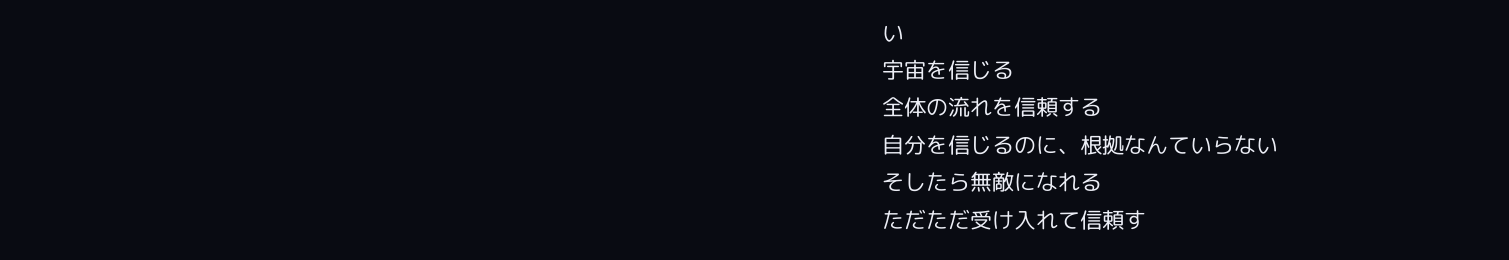い
宇宙を信じる
全体の流れを信頼する
自分を信じるのに、根拠なんていらない
そしたら無敵になれる
ただただ受け入れて信頼す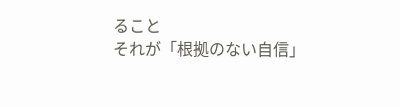ること
それが「根拠のない自信」